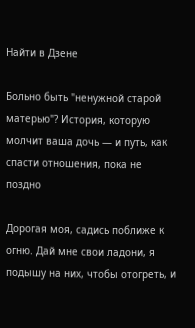Найти в Дзене

Больно быть "ненужной старой матерью"? История, которую молчит ваша дочь — и путь, как спасти отношения, пока не поздно

Дорогая моя, садись поближе к огню. Дай мне свои ладони, я подышу на них, чтобы отогреть, и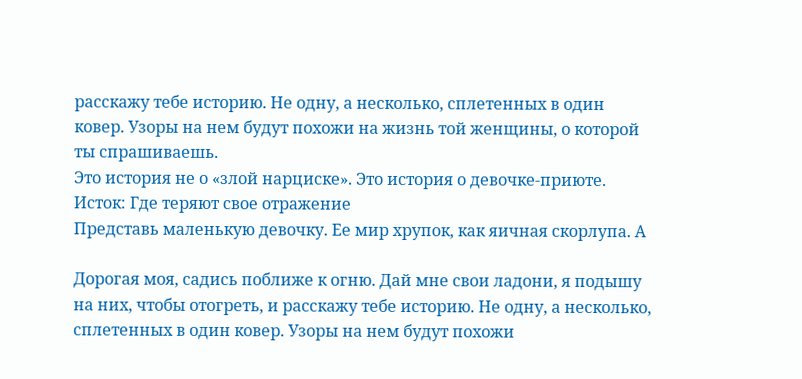расскажу тебе историю. Не одну, а несколько, сплетенных в один ковер. Узоры на нем будут похожи на жизнь той женщины, о которой ты спрашиваешь.
Это история не о «злой нарциске». Это история о девочке-приюте.
Исток: Где теряют свое отражение
Представь маленькую девочку. Ее мир хрупок, как яичная скорлупа. А

Дорогая моя, садись поближе к огню. Дай мне свои ладони, я подышу на них, чтобы отогреть, и расскажу тебе историю. Не одну, а несколько, сплетенных в один ковер. Узоры на нем будут похожи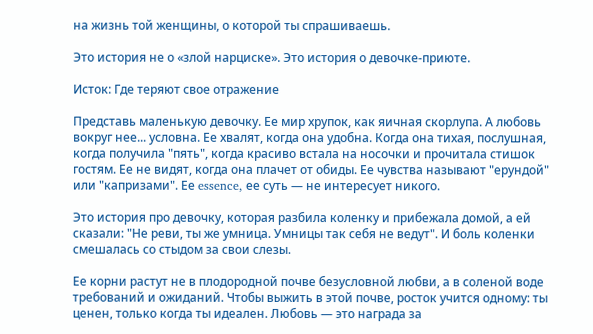на жизнь той женщины, о которой ты спрашиваешь.

Это история не о «злой нарциске». Это история о девочке-приюте.

Исток: Где теряют свое отражение

Представь маленькую девочку. Ее мир хрупок, как яичная скорлупа. А любовь вокруг нее... условна. Ее хвалят, когда она удобна. Когда она тихая, послушная, когда получила "пять", когда красиво встала на носочки и прочитала стишок гостям. Ее не видят, когда она плачет от обиды. Ее чувства называют "ерундой" или "капризами". Ее essence, ее суть — не интересует никого.

Это история про девочку, которая разбила коленку и прибежала домой, а ей сказали: "Не реви, ты же умница. Умницы так себя не ведут". И боль коленки смешалась со стыдом за свои слезы.

Ее корни растут не в плодородной почве безусловной любви, а в соленой воде требований и ожиданий. Чтобы выжить в этой почве, росток учится одному: ты ценен, только когда ты идеален. Любовь — это награда за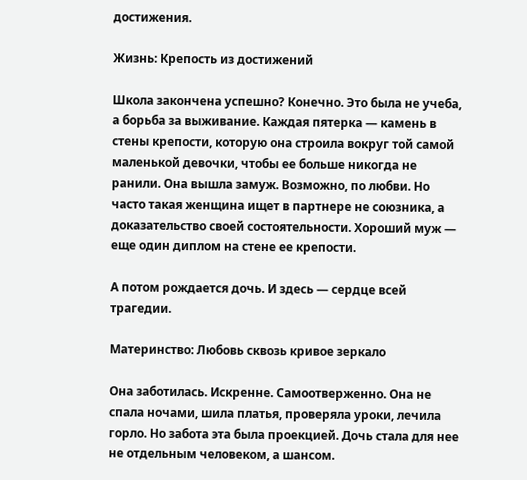достижения.

Жизнь: Крепость из достижений

Школа закончена успешно? Конечно. Это была не учеба, а борьба за выживание. Каждая пятерка — камень в стены крепости, которую она строила вокруг той самой маленькой девочки, чтобы ее больше никогда не ранили. Она вышла замуж. Возможно, по любви. Но часто такая женщина ищет в партнере не союзника, а доказательство своей состоятельности. Хороший муж — еще один диплом на стене ее крепости.

А потом рождается дочь. И здесь — сердце всей трагедии.

Материнство: Любовь сквозь кривое зеркало

Она заботилась. Искренне. Самоотверженно. Она не спала ночами, шила платья, проверяла уроки, лечила горло. Но забота эта была проекцией. Дочь стала для нее не отдельным человеком, а шансом.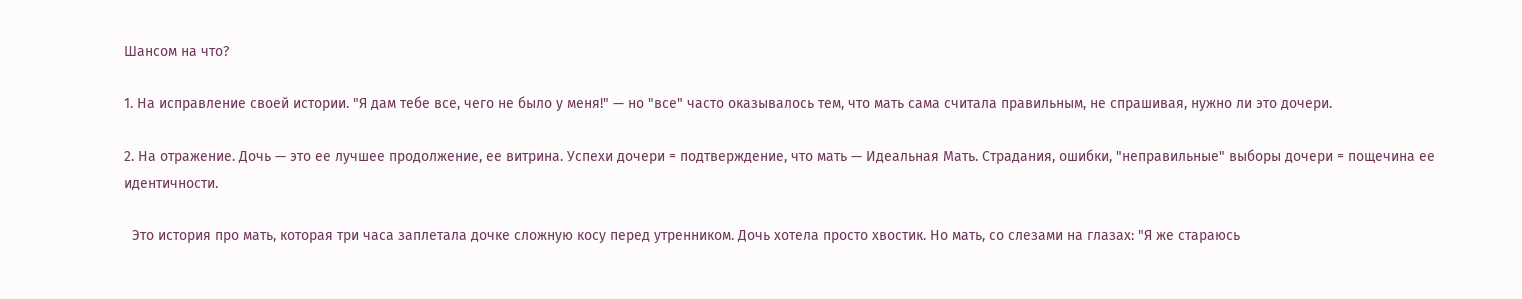Шансом на что?

1. На исправление своей истории. "Я дам тебе все, чего не было у меня!" — но "все" часто оказывалось тем, что мать сама считала правильным, не спрашивая, нужно ли это дочери.

2. На отражение. Дочь — это ее лучшее продолжение, ее витрина. Успехи дочери = подтверждение, что мать — Идеальная Мать. Страдания, ошибки, "неправильные" выборы дочери = пощечина ее идентичности.

  Это история про мать, которая три часа заплетала дочке сложную косу перед утренником. Дочь хотела просто хвостик. Но мать, со слезами на глазах: "Я же стараюсь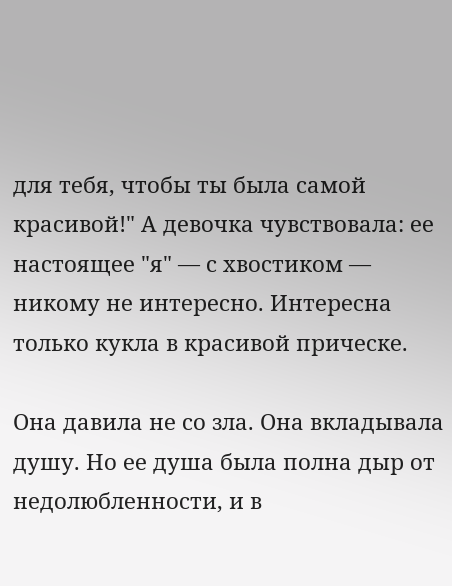для тебя, чтобы ты была самой красивой!" А девочка чувствовала: ее настоящее "я" — с хвостиком — никому не интересно. Интересна только кукла в красивой прическе.

Она давила не со зла. Она вкладывала душу. Но ее душа была полна дыр от недолюбленности, и в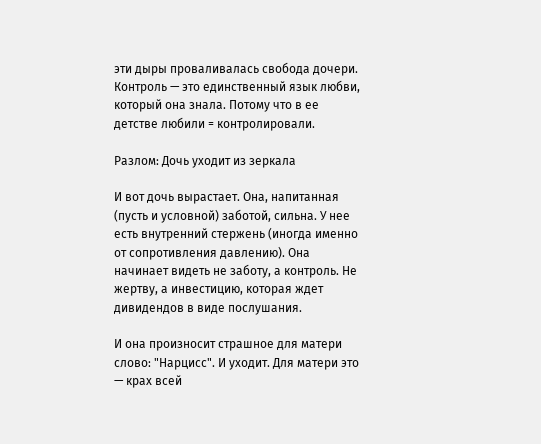эти дыры проваливалась свобода дочери. Контроль — это единственный язык любви, который она знала. Потому что в ее детстве любили = контролировали.

Разлом: Дочь уходит из зеркала

И вот дочь вырастает. Она, напитанная (пусть и условной) заботой, сильна. У нее есть внутренний стержень (иногда именно от сопротивления давлению). Она начинает видеть не заботу, а контроль. Не жертву, а инвестицию, которая ждет дивидендов в виде послушания.

И она произносит страшное для матери слово: "Нарцисс". И уходит. Для матери это — крах всей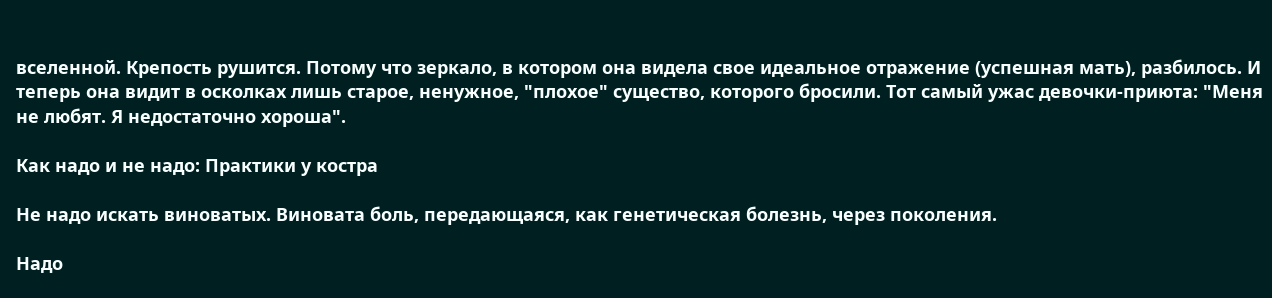вселенной. Крепость рушится. Потому что зеркало, в котором она видела свое идеальное отражение (успешная мать), разбилось. И теперь она видит в осколках лишь старое, ненужное, "плохое" существо, которого бросили. Тот самый ужас девочки-приюта: "Меня не любят. Я недостаточно хороша".

Как надо и не надо: Практики у костра

Не надо искать виноватых. Виновата боль, передающаяся, как генетическая болезнь, через поколения.

Надо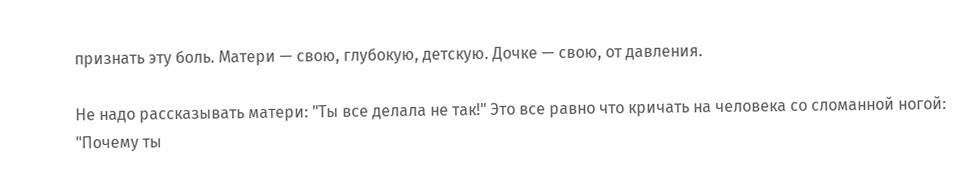признать эту боль. Матери — свою, глубокую, детскую. Дочке — свою, от давления.

Не надо рассказывать матери: "Ты все делала не так!" Это все равно что кричать на человека со сломанной ногой: "Почему ты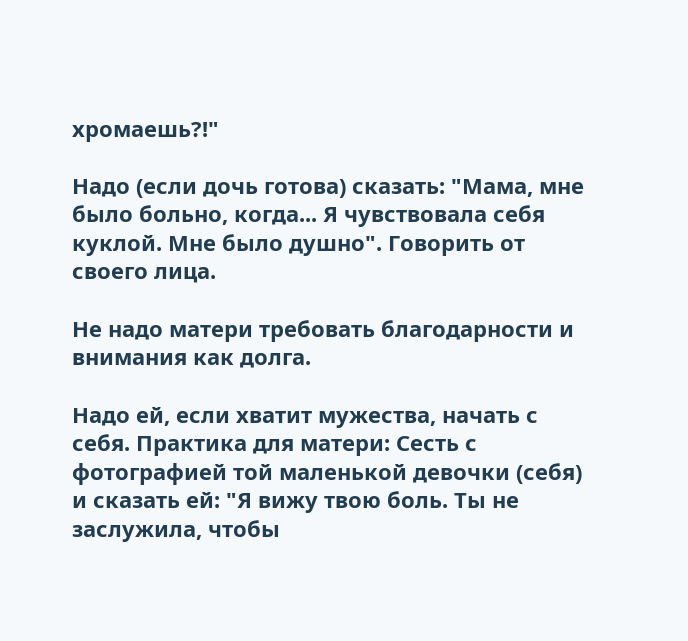хромаешь?!"

Надо (если дочь готова) сказать: "Мама, мне было больно, когда... Я чувствовала себя куклой. Мне было душно". Говорить от своего лица.

Не надо матери требовать благодарности и внимания как долга.

Надо ей, если хватит мужества, начать с себя. Практика для матери: Сесть с фотографией той маленькой девочки (себя) и сказать ей: "Я вижу твою боль. Ты не заслужила, чтобы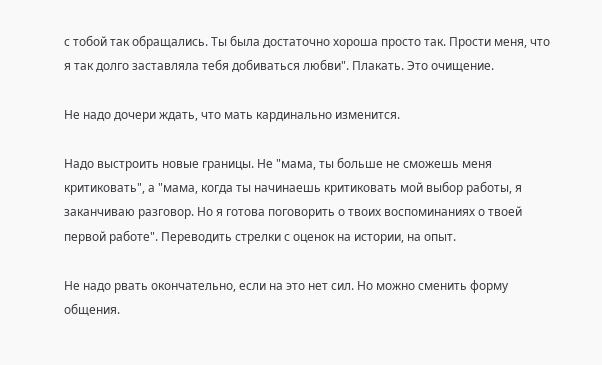с тобой так обращались. Ты была достаточно хороша просто так. Прости меня, что я так долго заставляла тебя добиваться любви". Плакать. Это очищение.

Не надо дочери ждать, что мать кардинально изменится.

Надо выстроить новые границы. Не "мама, ты больше не сможешь меня критиковать", а "мама, когда ты начинаешь критиковать мой выбор работы, я заканчиваю разговор. Но я готова поговорить о твоих воспоминаниях о твоей первой работе". Переводить стрелки с оценок на истории, на опыт.

Не надо рвать окончательно, если на это нет сил. Но можно сменить форму общения.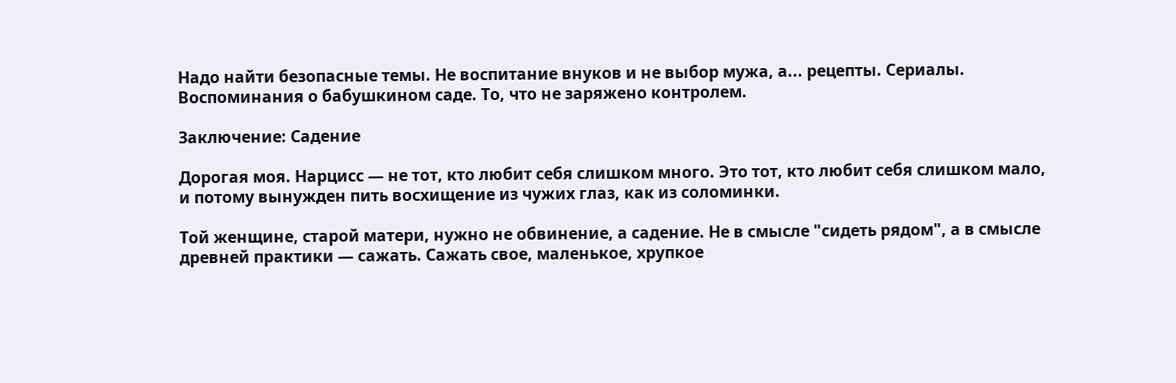Надо найти безопасные темы. Не воспитание внуков и не выбор мужа, а... рецепты. Сериалы. Воспоминания о бабушкином саде. То, что не заряжено контролем.

Заключение: Садение

Дорогая моя. Нарцисс — не тот, кто любит себя слишком много. Это тот, кто любит себя слишком мало, и потому вынужден пить восхищение из чужих глаз, как из соломинки.

Той женщине, старой матери, нужно не обвинение, а садение. Не в смысле "сидеть рядом", а в смысле древней практики — сажать. Сажать свое, маленькое, хрупкое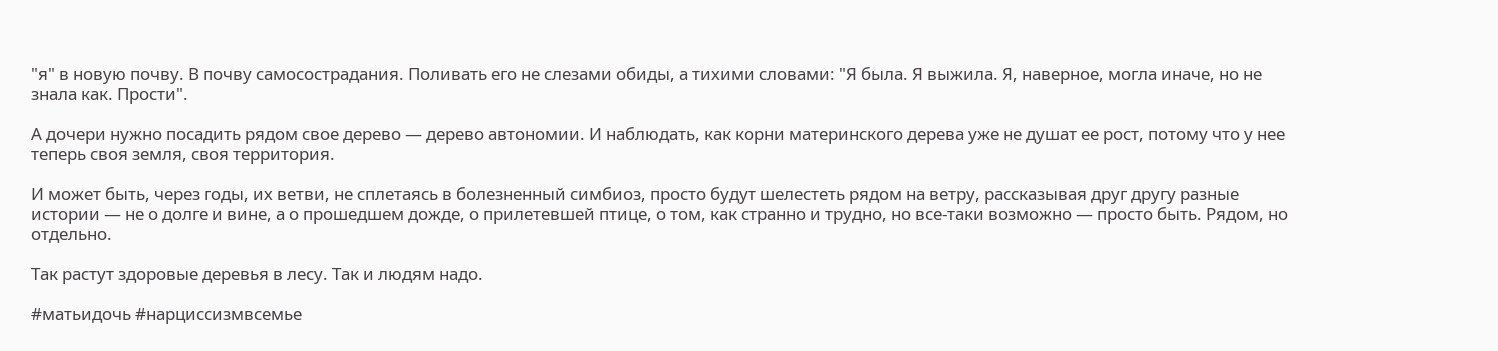"я" в новую почву. В почву самосострадания. Поливать его не слезами обиды, а тихими словами: "Я была. Я выжила. Я, наверное, могла иначе, но не знала как. Прости".

А дочери нужно посадить рядом свое дерево — дерево автономии. И наблюдать, как корни материнского дерева уже не душат ее рост, потому что у нее теперь своя земля, своя территория.

И может быть, через годы, их ветви, не сплетаясь в болезненный симбиоз, просто будут шелестеть рядом на ветру, рассказывая друг другу разные истории — не о долге и вине, а о прошедшем дожде, о прилетевшей птице, о том, как странно и трудно, но все-таки возможно — просто быть. Рядом, но отдельно.

Так растут здоровые деревья в лесу. Так и людям надо.

#матьидочь #нарциссизмвсемье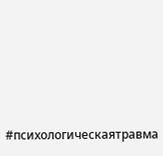#психологическаятравма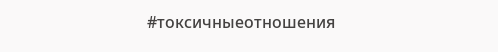#токсичныеотношения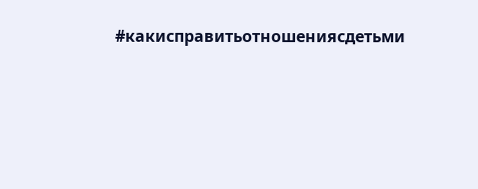#какисправитьотношениясдетьми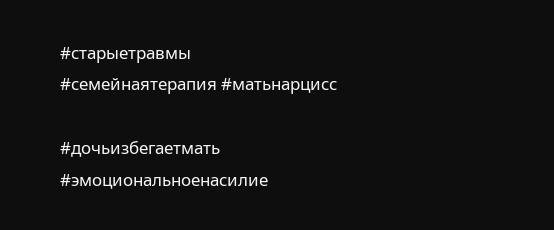#старыетравмы #семейнаятерапия #матьнарцисс

#дочьизбегаетмать #эмоциональноенасилие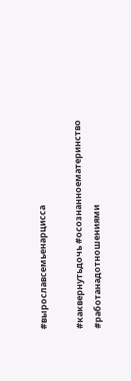#вырославсемьенарцисса

#каквернутьдочь #осознанноематеринство #работанадотношениями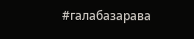#галабазарава